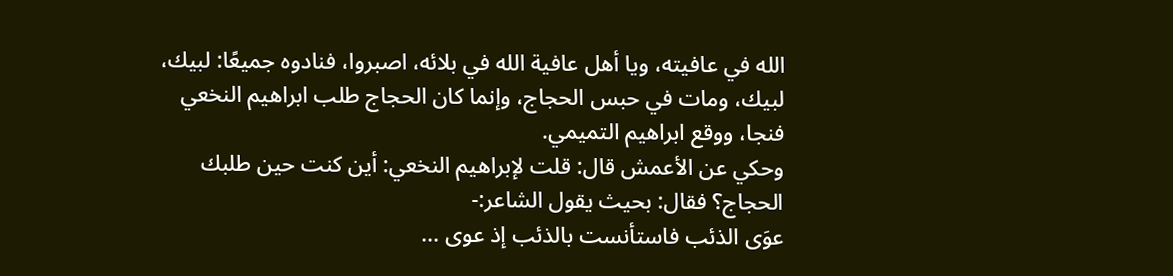الله في عافيته، ويا أهل عافية الله في بلائه، اصبروا، فنادوه جميعًا: لبيك، لبيك، ومات في حبس الحجاج، وإنما كان الحجاج طلب ابراهيم النخعي فنجا، ووقع ابراهيم التميمي.
وحكي عن الأعمش قال: قلت لإبراهيم النخعي: أين كنت حين طلبك الحجاج؟ فقال: بحيث يقول الشاعر:-
عوَى الذئب فاستأنست بالذئب إذ عوى ...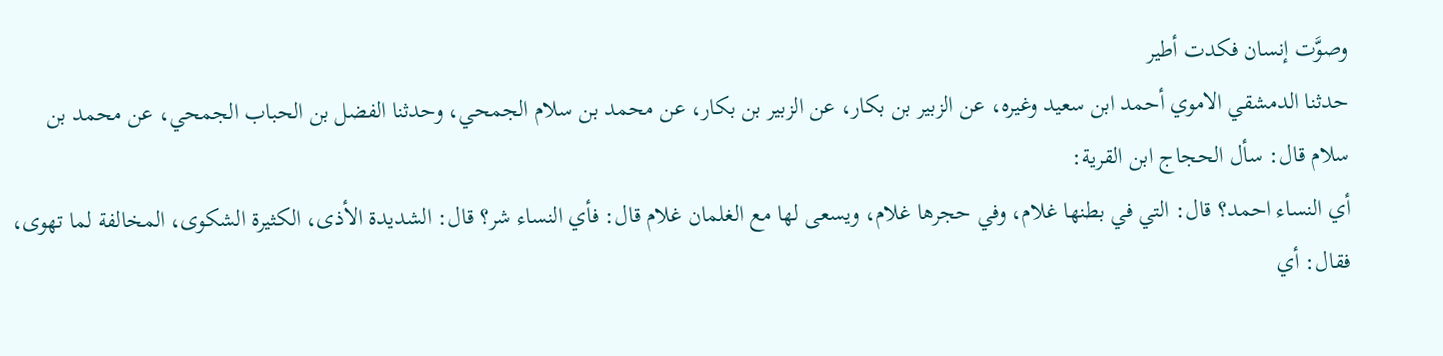وصوَّت إنسان فكدت أطير
حدثنا الدمشقي الاموي أحمد ابن سعيد وغيره، عن الزبير بن بكار، عن الزبير بن بكار، عن محمد بن سلام الجمحي، وحدثنا الفضل بن الحباب الجمحي، عن محمد بن سلام قال: سأل الحجاج ابن القرية:
أي النساء احمد؟ قال: التي في بطنها غلام، وفي حجرها غلام، ويسعى لها مع الغلمان غلام قال: فأي النساء شر؟ قال: الشديدة الأذى، الكثيرة الشكوى، المخالفة لما تهوى، فقال: أي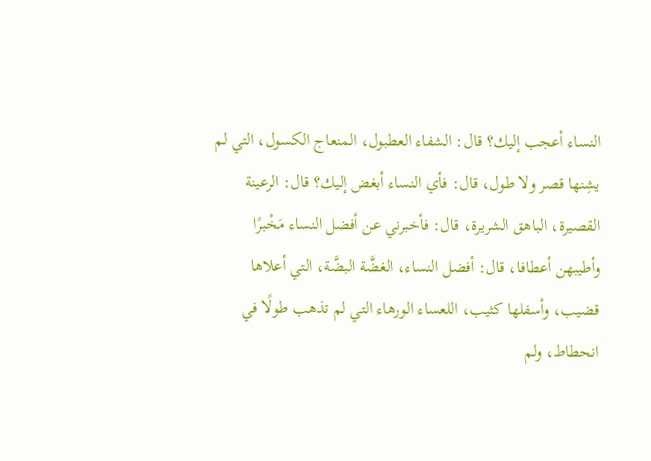النساء أعجب إليك؟ قال: الشفاء العطبول، المنعاج الكسول، التي لم يشِنها قصر ولا طول، قال: فأي النساء أبغض إليك؟ قال: الرعينة القصيرة، الباهق الشريرة، قال: فأخبرني عن أفضل النساء مَخْبرًا وأطيبهن أعطافا، قال: أفضل النساء، الغضَّة البضَّة، التي أعلاها قضيب، وأسفلها كثيب، اللعساء الورهاء التي لم تذهب طولًا في انحطاط، ولم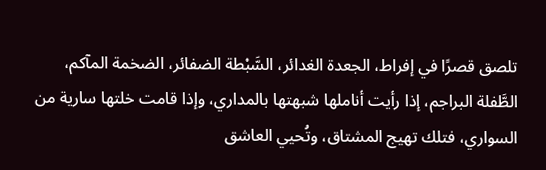تلصق قصرًا في إفراط، الجعدة الغدائر، السَّبْطة الضفائر، الضخمة المآكم، الطَّفلة البراجم، إذا رأيت أناملها شبهتها بالمداري، وإذا قامت خلتها سارية من السواري، فتلك تهيج المشتاق، وتُحيي العاشق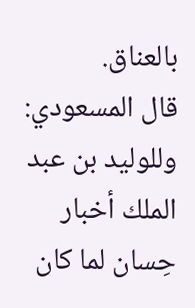بالعناق.
قال المسعودي: وللوليد بن عبد الملك أخبار حِسان لما كان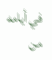في أيامه من